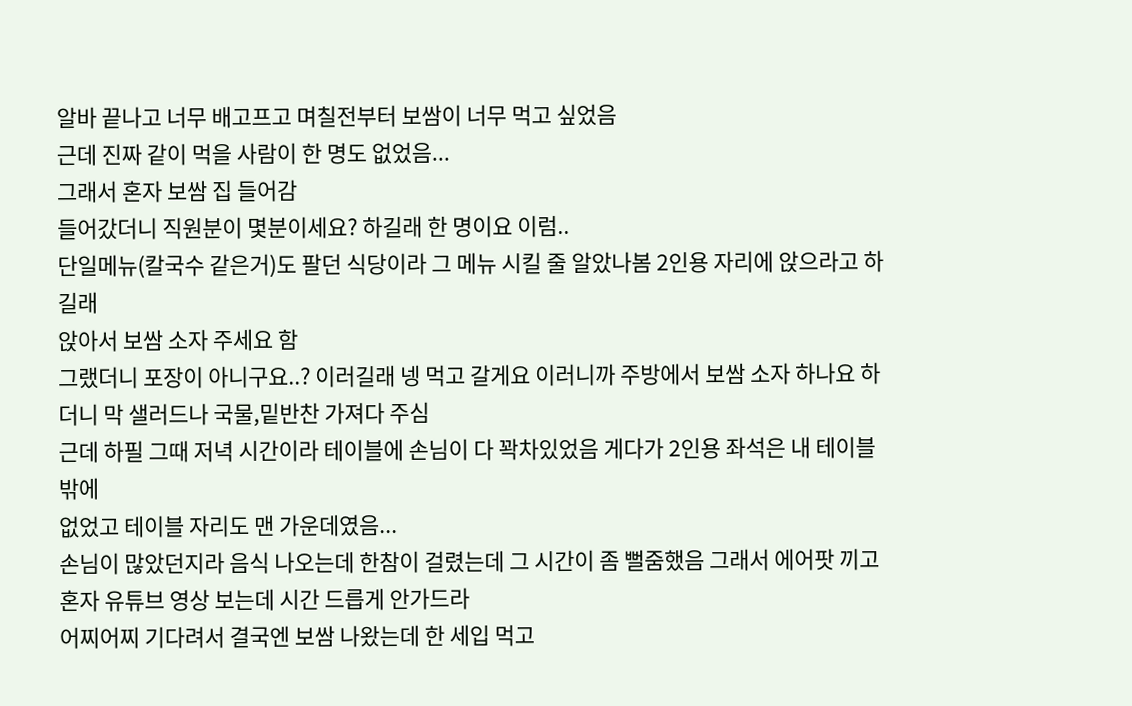알바 끝나고 너무 배고프고 며칠전부터 보쌈이 너무 먹고 싶었음
근데 진짜 같이 먹을 사람이 한 명도 없었음...
그래서 혼자 보쌈 집 들어감
들어갔더니 직원분이 몇분이세요? 하길래 한 명이요 이럼..
단일메뉴(칼국수 같은거)도 팔던 식당이라 그 메뉴 시킬 줄 알았나봄 2인용 자리에 앉으라고 하길래
앉아서 보쌈 소자 주세요 함
그랬더니 포장이 아니구요..? 이러길래 넹 먹고 갈게요 이러니까 주방에서 보쌈 소자 하나요 하더니 막 샐러드나 국물,밑반찬 가져다 주심
근데 하필 그때 저녁 시간이라 테이블에 손님이 다 꽉차있었음 게다가 2인용 좌석은 내 테이블 밖에
없었고 테이블 자리도 맨 가운데였음...
손님이 많았던지라 음식 나오는데 한참이 걸렸는데 그 시간이 좀 뻘줌했음 그래서 에어팟 끼고 혼자 유튜브 영상 보는데 시간 드릅게 안가드라
어찌어찌 기다려서 결국엔 보쌈 나왔는데 한 세입 먹고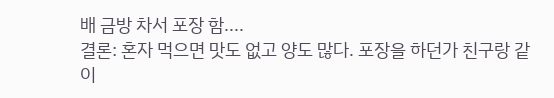배 금방 차서 포장 함....
결론: 혼자 먹으면 맛도 없고 양도 많다. 포장을 하던가 친구랑 같이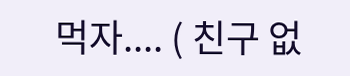먹자.... ( 친구 없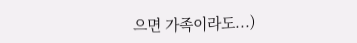으면 가족이라도...)